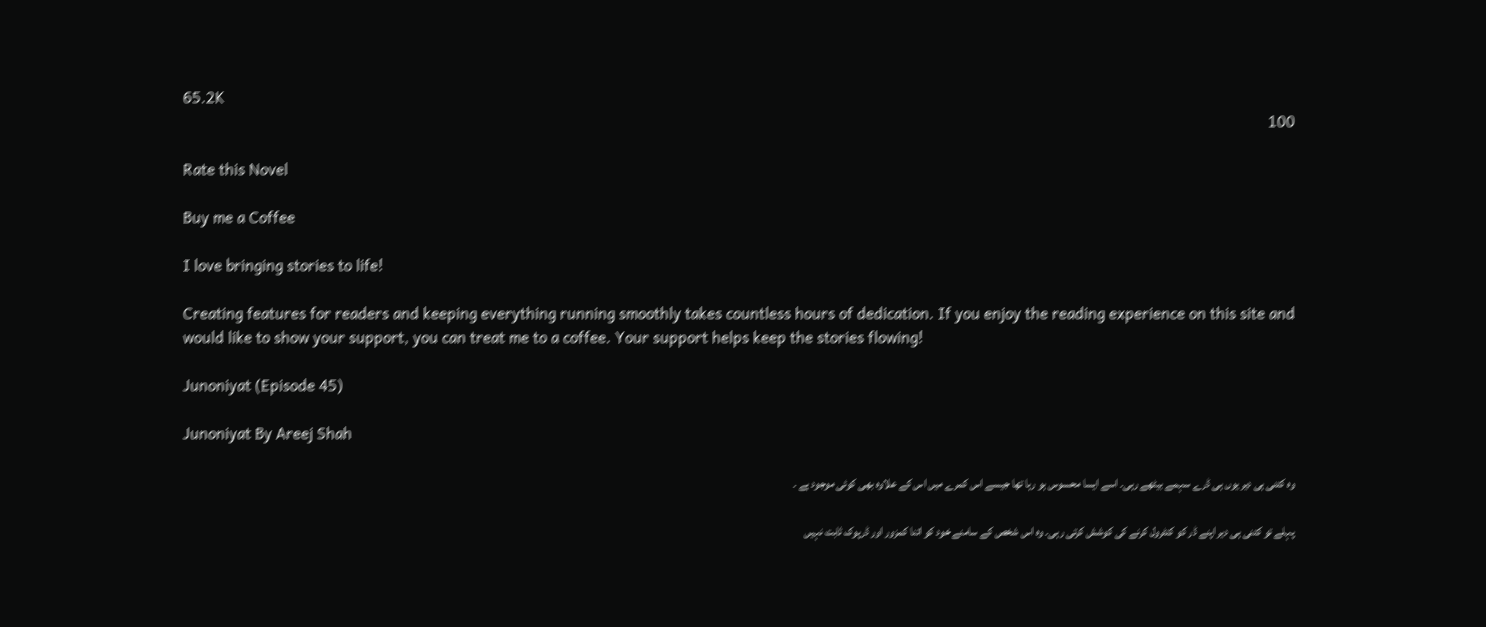65.2K
100

Rate this Novel

Buy me a Coffee

I love bringing stories to life!

Creating features for readers and keeping everything running smoothly takes countless hours of dedication. If you enjoy the reading experience on this site and would like to show your support, you can treat me to a coffee. Your support helps keep the stories flowing!

Junoniyat (Episode 45)

Junoniyat By Areej Shah

وہ کتنی ہی دیر یوں ہی ڈرے سہمے بیٹھے رہی۔ اسے ایسا محسوس ہو رہا تھا جیسے اس کمرے میں اس کے علاوہ بھی کوئی موجود ہے ۔

پہلے تو کتنی ہی دیر اپنے ڈر کو کنٹرول کرنے کی کوشش کرتی رہی۔ وہ اس شخص کے سامنے خود کو اتنا کمزور اور ڈرپوک ثابت نہیں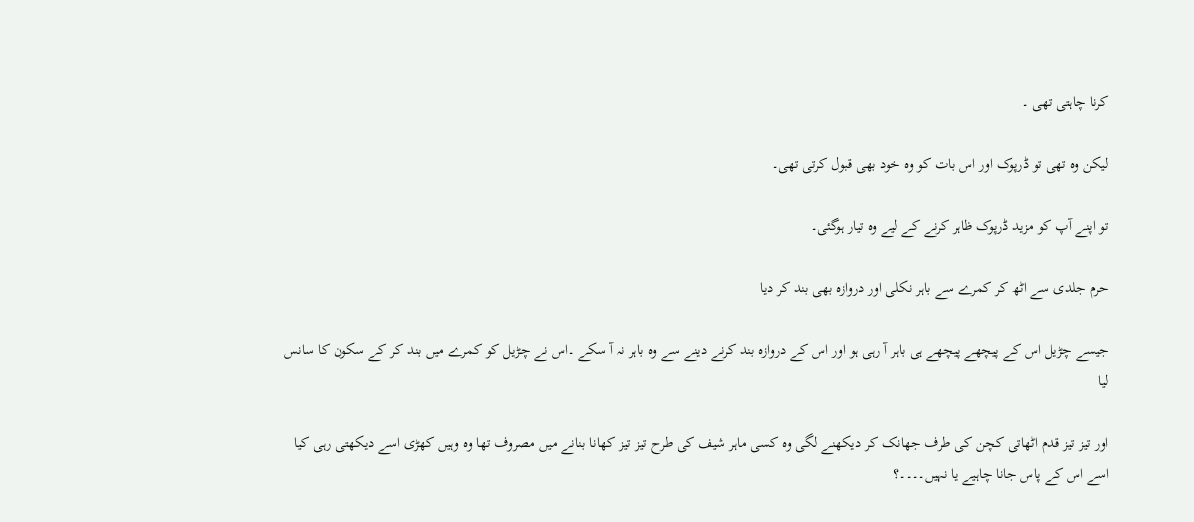کرنا چاہتی تھی ۔

لیکن وہ تھی تو ڈرپوک اور اس بات کو وہ خود بھی قبول کرتی تھی۔

تو اپنے آپ کو مزید ڈرپوک ظاہر کرنے کے لیے وہ تیار ہوگئی۔

حرم جلدی سے اٹھ کر کمرے سے باہر نکلی اور دروازہ بھی بند کر دیا

جیسے چڑیل اس کے پیچھے پیچھے ہی باہر آ رہی ہو اور اس کے دروازہ بند کرنے دینے سے وہ باہر نہ آ سکے ۔اس نے چڑیل کو کمرے میں بند کر کے سکون کا سانس لیا

اور تیز تیز قدم اٹھاتی کچن کی طرف جھانک کر دیکھنے لگی وہ کسی ماہر شیف کی طرح تیز تیز کھانا بنانے میں مصروف تھا وہ وہیں کھڑی اسے دیکھتی رہی کیا اسے اس کے پاس جانا چاہیے یا نہیں۔۔۔۔؟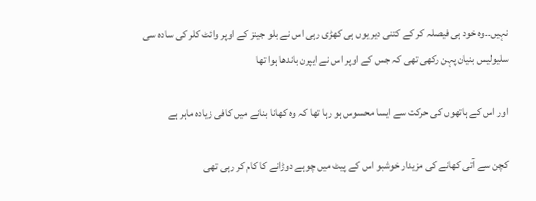نہیں۔۔وہ خود ہی فیصلہ کر کے کتنی دیر یوں ہی کھڑی رہی اس نے بلو جینز کے اوپر وائٹ کلر کی سادہ سی سلیولیس بنیان پہن رکھی تھی کہ جس کے اوپر اس نے ایپرن باندھا ہوا تھا

اور اس کے ہاتھوں کی حرکت سے ایسا محسوس ہو رہا تھا کہ وہ کھانا بنانے میں کافی زیادہ ماہر ہے

کچن سے آتی کھانے کی مزیدار خوشبو اس کے پیٹ میں چوہے دوڑانے کا کام کر رہی تھی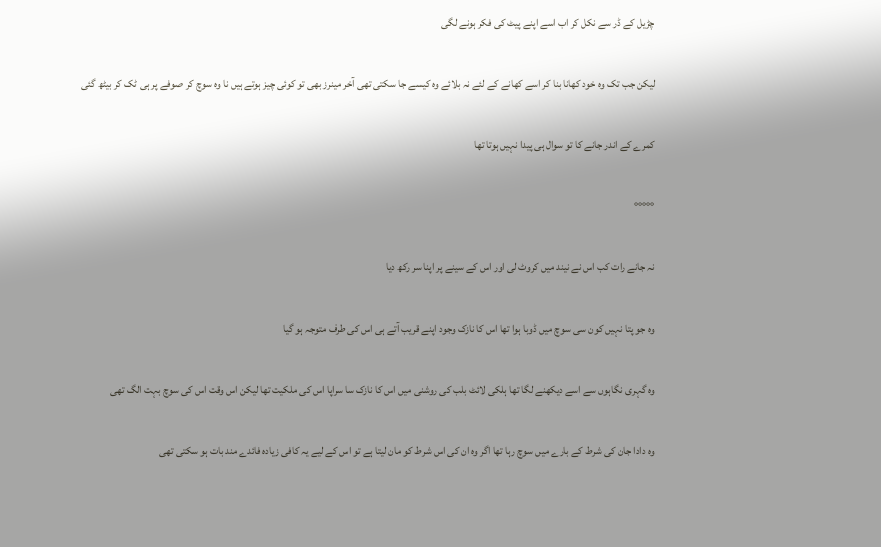چڑیل کے ڈر سے نکل کر اب اسے اپنے پیٹ کی فکر ہونے لگی

لیکن جب تک وہ خود کھانا بنا کر اسے کھانے کے لئے نہ بلائے وہ کیسے جا سکتی تھی آخر مینرز بھی تو کوئی چیز ہوتے ہیں نا وہ سوچ کر صوفے پر ہی ٹک کر بیٹھ گئی

کمرے کے اندر جانے کا تو سوال ہی پیدا نہیں ہوتا تھا

°°°°°

نہ جانے رات کب اس نے نیند میں کروٹ لی اور اس کے سینے پر اپنا سر رکھ دیا

وہ جو پتا نہیں کون سی سوچ میں ڈوبا ہوا تھا اس کا نازک وجود اپنے قریب آتے ہی اس کی طرف متوجہ ہو گیا

وہ گہری نگاہوں سے اسے دیکھنے لگا تھا ہلکی لائٹ بلب کی روشنی میں اس کا نازک سا سراپا اس کی ملکیت تھا لیکن اس وقت اس کی سوچ بہت الگ تھی

وہ دادا جان کی شرط کے بارے میں سوچ رہا تھا اگر وہ ان کی اس شرط کو مان لیتا ہے تو اس کے لیے یہ کافی زیادہ فائدے مند بات ہو سکتی تھی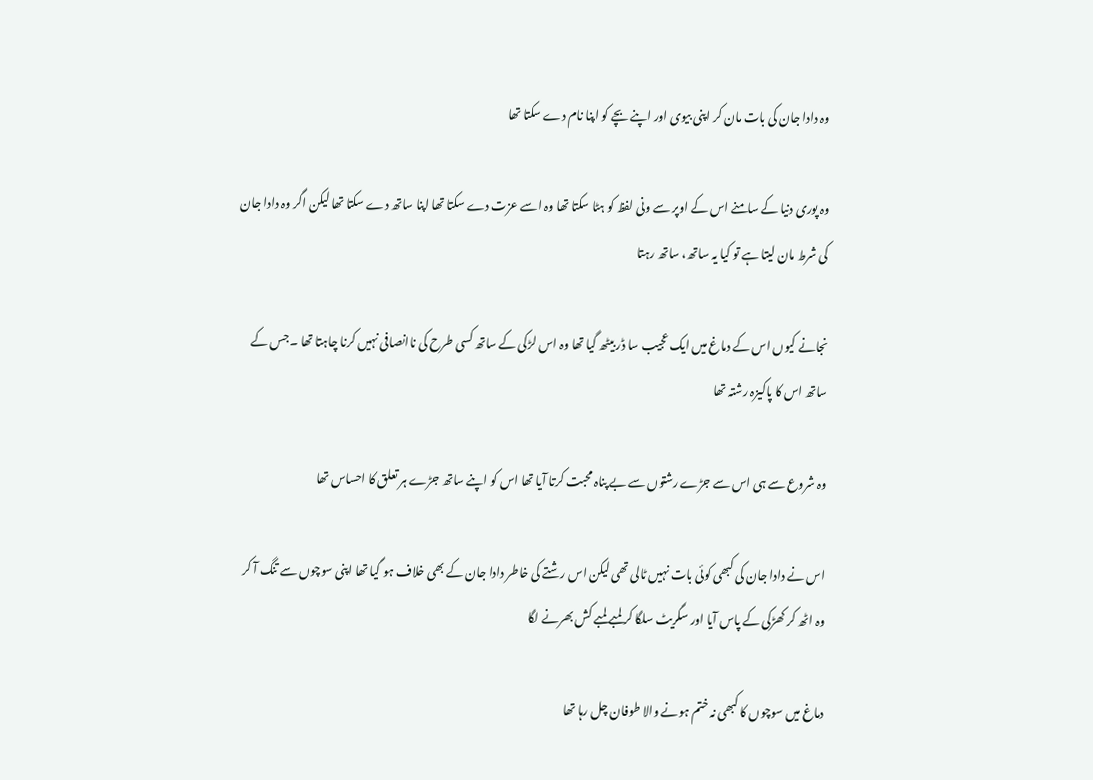وہ دادا جان کی بات مان کر اپنی بیوی اور اپنے بچے کو اپنا نام دے سکتا تھا

وہ پوری دنیا کے سامنے اس کے اوپر سے ونی لفظ کو ہٹا سکتا تھا وہ اسے عزت دے سکتا تھا اپنا ساتھ دے سکتا تھا لیکن اگر وہ دادا جان کی شرط مان لیتا ہے تو کیا یہ ساتھ، ساتھ رہتا

نجانے کیوں اس کے دماغ میں ایک عجیب سا ڈر بیٹھ گیا تھا وہ اس لڑکی کے ساتھ کسی طرح کی ناانصافی نہیں کرنا چاہتا تھا ۔جس کے ساتھ اس کا پاکیزہ رشتہ تھا

وہ شروع سے ہی اس سے جڑے رشتوں سے بے پناہ محبت کرتا آیا تھا اس کو اپنے ساتھ جڑے ہر تعلق کا احساس تھا

اس نے دادا جان کی کبھی کوئی بات نہیں ٹالی تھی لیکن اس رشتے کی خاطر دادا جان کے بھی خلاف ہو گیا تھا اپنی سوچوں سے تنگ آ کر وہ اٹھ کر کھڑکی کے پاس آیا اور سگریٹ سلگا کر لمبے لمبے کش بھرنے لگا

دماغ میں سوچوں کا کبھی نہ ختم ہونے والا طوفان چل رہا تھا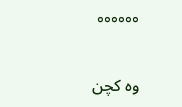°°°°°°

وہ کچن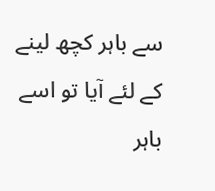سے باہر کچھ لینے کے لئے آیا تو اسے باہر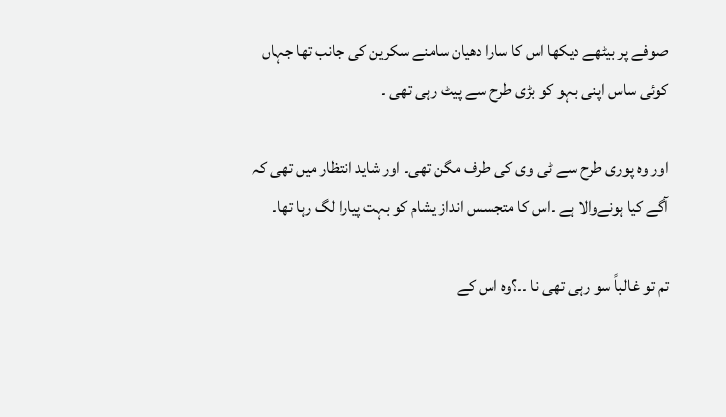صوفے پر بیٹھے دیکھا اس کا سارا دھیان سامنے سکرین کی جانب تھا جہاں کوئی ساس اپنی بہو کو بڑی طرح سے پیٹ رہی تھی ۔

اور وہ پوری طرح سے ٹی وی کی طرف مگن تھی۔ اور شاید انتظار میں تھی کہ آگے کیا ہونےوالا ہے ۔اس کا متجسس انداز یشام کو بہت پیارا لگ رہا تھا۔

تم تو غالباً سو رہی تھی نا ۔۔؟وہ اس کے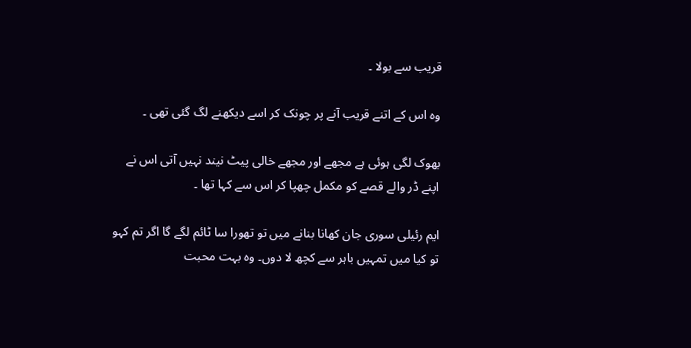قریب سے بولا ۔

وہ اس کے اتنے قریب آنے پر چونک کر اسے دیکھنے لگ گئی تھی ۔

بھوک لگی ہوئی ہے مجھے اور مجھے خالی پیٹ نیند نہیں آتی اس نے اپنے ڈر والے قصے کو مکمل چھپا کر اس سے کہا تھا ۔

ایم رئیلی سوری جان کھانا بنانے میں تو تھورا سا ٹائم لگے گا اگر تم کہو تو کیا میں تمہیں باہر سے کچھ لا دوں۔ وہ بہت محبت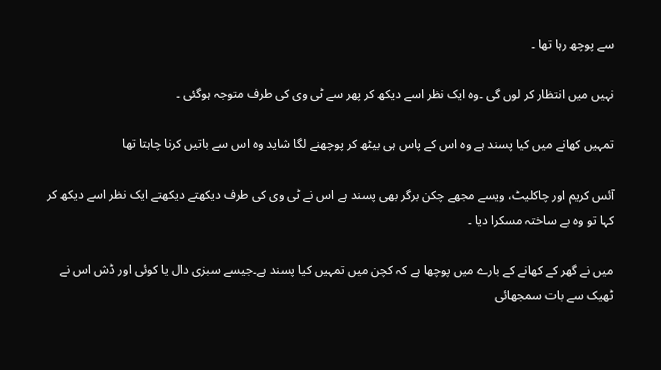سے پوچھ رہا تھا ۔

نہیں میں انتظار کر لوں گی ۔وہ ایک نظر اسے دیکھ کر پھر سے ٹی وی کی طرف متوجہ ہوگئی ۔

تمہیں کھانے میں کیا پسند ہے وہ اس کے پاس ہی بیٹھ کر پوچھنے لگا شاید وہ اس سے باتیں کرنا چاہتا تھا

آئس کریم اور چاکلیٹ، ویسے مجھے چکن برگر بھی پسند ہے اس نے ٹی وی کی طرف دیکھتے دیکھتے ایک نظر اسے دیکھ کر کہا تو وہ بے ساختہ مسکرا دیا ۔

میں نے گھر کے کھانے کے بارے میں پوچھا ہے کہ کچن میں تمہیں کیا پسند ہے۔جیسے سبزی دال یا کوئی اور ڈش اس نے ٹھیک سے بات سمجھائی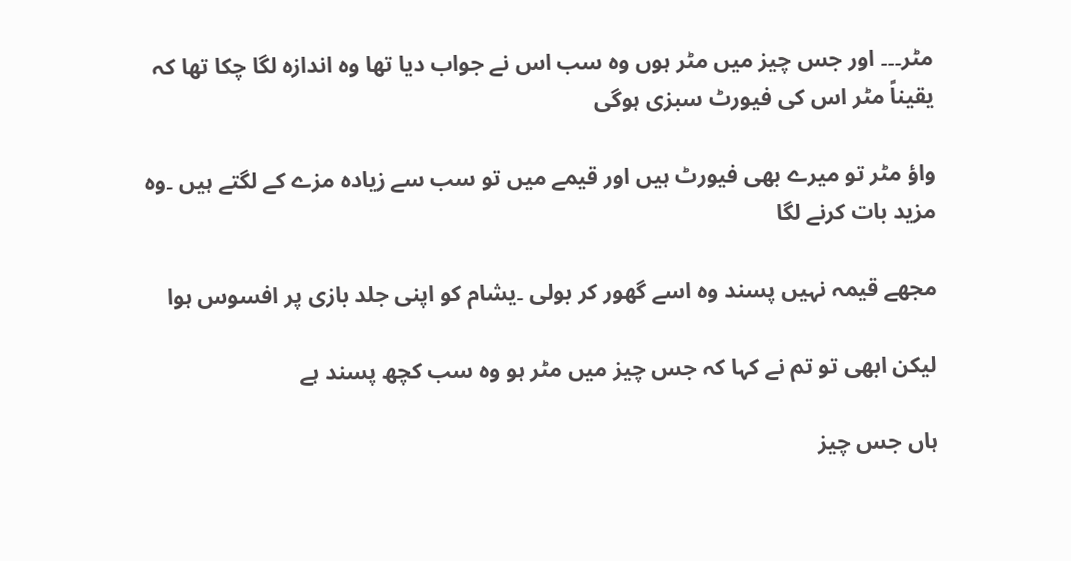مٹر۔۔۔ اور جس چیز میں مٹر ہوں وہ سب اس نے جواب دیا تھا وہ اندازہ لگا چکا تھا کہ یقیناً مٹر اس کی فیورٹ سبزی ہوگی

واؤ مٹر تو میرے بھی فیورٹ ہیں اور قیمے میں تو سب سے زیادہ مزے کے لگتے ہیں ۔وہ مزید بات کرنے لگا

مجھے قیمہ نہیں پسند وہ اسے گھور کر بولی ۔یشام کو اپنی جلد بازی پر افسوس ہوا

لیکن ابھی تو تم نے کہا کہ جس چیز میں مٹر ہو وہ سب کچھ پسند ہے

ہاں جس چیز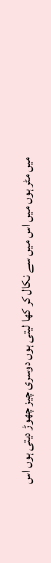میں مٹر ہوں میں اس میں سے نکال کر کھا لیتی ہوں دوسری چیز چھوڑ دیتی ہوں اس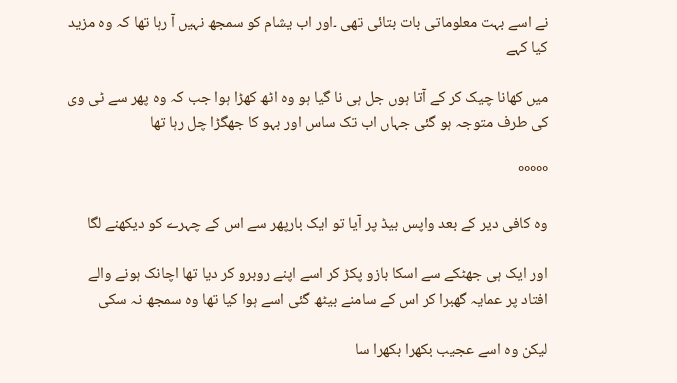نے اسے بہت معلوماتی بات بتائی تھی ۔اور اب یشام کو سمجھ نہیں آ رہا تھا کہ وہ مزید کیا کہے

میں کھانا چیک کر کے آتا ہوں جل ہی نا گیا ہو وہ اٹھ کھڑا ہوا جب کہ وہ پھر سے ٹی وی کی طرف متوجہ ہو گئی جہاں اب تک ساس اور بہو کا جھگڑا چل رہا تھا

°°°°°

وہ کافی دیر کے بعد واپس بیڈ پر آیا تو ایک بارپھر سے اس کے چہرے کو دیکھنے لگا

اور ایک ہی جھٹکے سے اسکا بازو پکڑ کر اسے اپنے روبرو کر دیا تھا اچانک ہونے والے افتاد پر عمایہ گھبرا کر اس کے سامنے بیٹھ گئی اسے ہوا کیا تھا وہ سمجھ نہ سکی

لیکن وہ اسے عجیب بکھرا بکھرا سا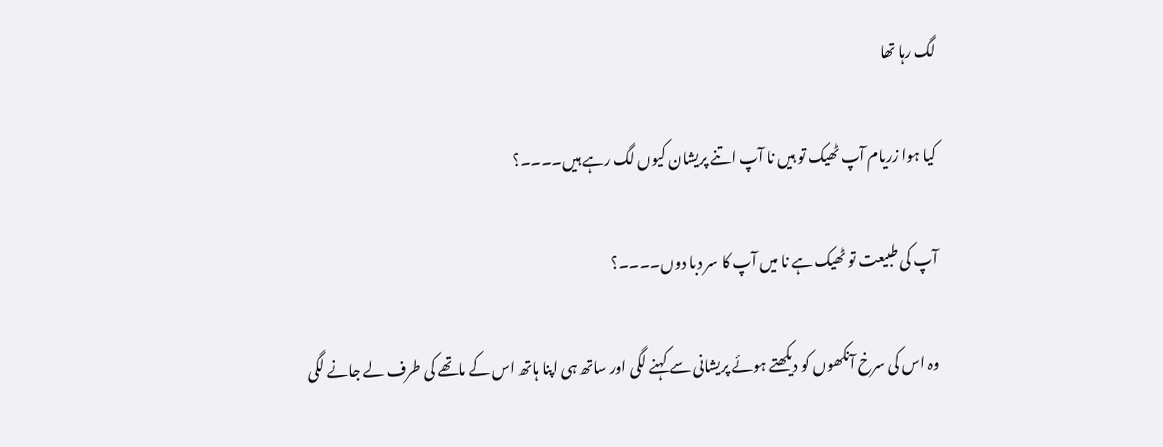لگ رہا تھا

کیا ہوا زریام آپ ٹھیک تو ہیں نا آپ اتنے پریشان کیوں لگ رہے ہیں۔۔۔۔؟

آپ کی طبیعت تو ٹھیک ہے نا میں آپ کا سر دبا دوں۔۔۔۔؟

وہ اس کی سرخ آنکھوں کو دیکھتے ہوئے پریشانی سے کہنے لگی اور ساتھ ہی اپنا ہاتھ اس کے ماتھے کی طرف لے جانے لگی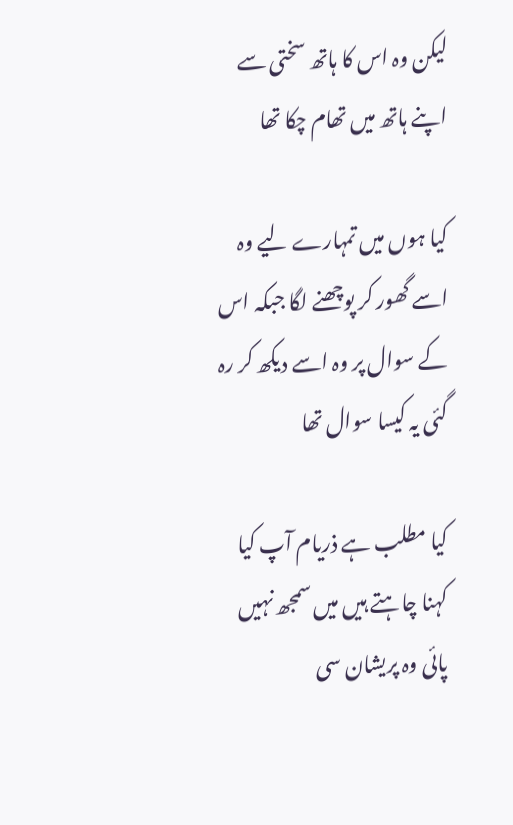لیکن وہ اس کا ہاتھ سختی سے اپنے ہاتھ میں تھام چکا تھا

کیا ہوں میں تمہارے لیے وہ اسے گھور کر پوچھنے لگا جبکہ اس کے سوال پر وہ اسے دیکھ کر رہ گئی یہ کیسا سوال تھا

کیا مطلب ہے ذریام آپ کیا کہنا چاہتے ہیں میں سمجھ نہیں پائی وہ پریشان سی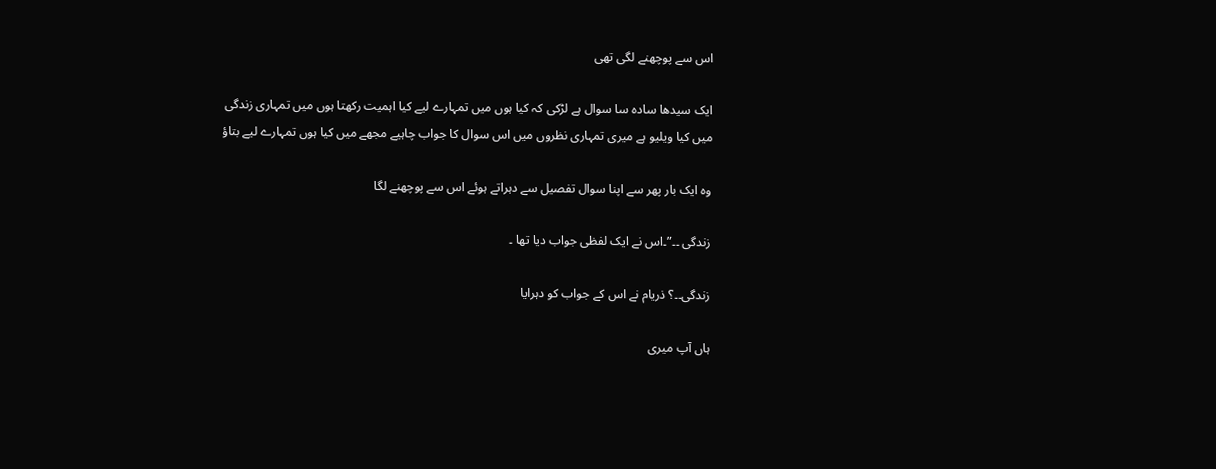اس سے پوچھنے لگی تھی

ایک سیدھا سادہ سا سوال ہے لڑکی کہ کیا ہوں میں تمہارے لیے کیا اہمیت رکھتا ہوں میں تمہاری زندگی میں کیا ویلیو ہے میری تمہاری نظروں میں اس سوال کا جواب چاہیے مجھے میں کیا ہوں تمہارے لیے بتاؤ

وہ ایک بار پھر سے اپنا سوال تفصیل سے دہراتے ہوئے اس سے پوچھنے لگا

زندگی ۔۔”۔اس نے ایک لفظی جواب دیا تھا ۔

زندگی۔۔؟ ذریام نے اس کے جواب کو دہرایا

ہاں آپ میری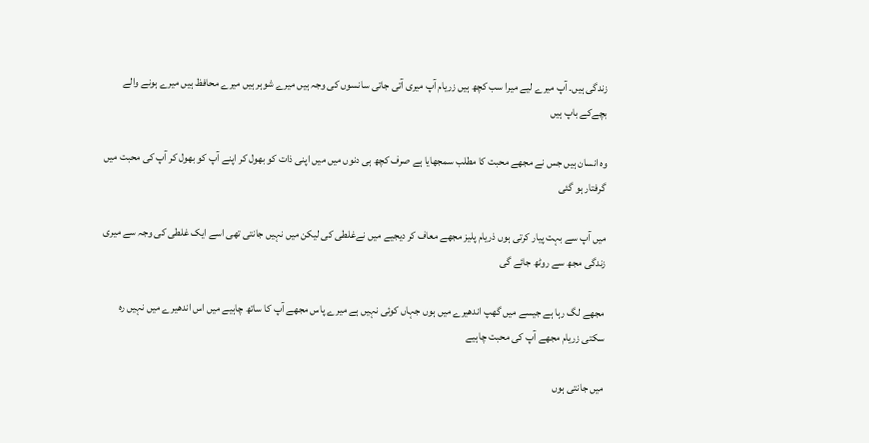زندگی ہیں۔ آپ میرے لیے میرا سب کچھ ہیں زریام آپ میری آتی جاتی سانسوں کی وجہ ہیں میرے شوہر ہیں میرے محافظ ہیں میرے ہونے والے بچےکے باپ ہیں

وہ انسان ہیں جس نے مجھے محبت کا مطلب سمجھایا ہے صرف کچھ ہی دنوں میں میں اپنی ذات کو بھول کر اپنے آپ کو بھول کر آپ کی محبت میں گرفتار ہو گئی

میں آپ سے بہت پیار کرتی ہوں ذریام پلیز مجھے معاف کر دیجیے میں نےغلطی کی لیکن میں نہیں جانتی تھی اسے ایک غلطی کی وجہ سے میری زندگی مجھ سے روٹھ جائے گی

مجھے لگ رہا ہے جیسے میں گھپ اندھیرے میں ہوں جہاں کوئی نہیں ہے میرے پاس مجھے آپ کا ساتھ چاہیے میں اس اندھیرے میں نہیں رہ سکتی زریام مجھے آپ کی محبت چاہیے

میں جانتی ہوں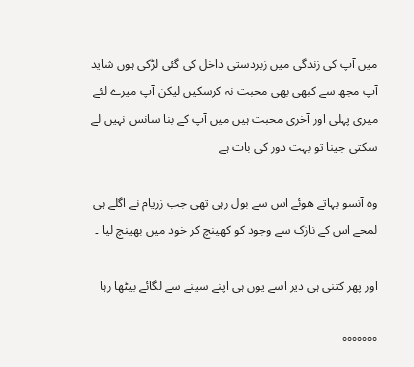میں آپ کی زندگی میں زبردستی داخل کی گئی لڑکی ہوں شاید آپ مجھ سے کبھی بھی محبت نہ کرسکیں لیکن آپ میرے لئے میری پہلی اور آخری محبت ہیں میں آپ کے بنا سانس نہیں لے سکتی جینا تو بہت دور کی بات ہے

وہ آنسو بہاتے ھوئے اس سے بول رہی تھی جب زریام نے اگلے ہی لمحے اس کے نازک سے وجود کو کھینچ کر خود میں بھینچ لیا ۔

اور پھر کتنی ہی دیر اسے یوں ہی اپنے سینے سے لگائے بیٹھا رہا

°°°°°°°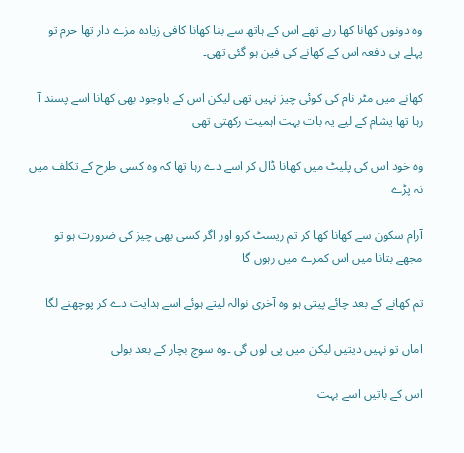وہ دونوں کھانا کھا رہے تھے اس کے ہاتھ سے بنا کھانا کافی زیادہ مزے دار تھا حرم تو پہلے ہی دفعہ اس کے کھانے کی فین ہو گئی تھی۔

کھانے میں مٹر نام کی کوئی چیز نہیں تھی لیکن اس کے باوجود بھی کھانا اسے پسند آ رہا تھا یشام کے لیے یہ بات بہت اہمیت رکھتی تھی

وہ خود اس کی پلیٹ میں کھانا ڈال کر اسے دے رہا تھا کہ وہ کسی طرح کے تکلف میں نہ پڑے

آرام سکون سے کھانا کھا کر تم ریسٹ کرو اور اگر کسی بھی چیز کی ضرورت ہو تو مجھے بتانا میں اس کمرے میں رہوں گا

تم کھانے کے بعد چائے پیتی ہو وہ آخری نوالہ لیتے ہوئے اسے ہدایت دے کر پوچھنے لگا

اماں تو نہیں دیتیں لیکن میں پی لوں گی ۔وہ سوچ بچار کے بعد بولی

اس کے باتیں اسے بہت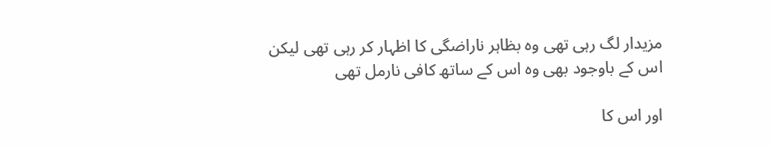مزیدار لگ رہی تھی وہ بظاہر ناراضگی کا اظہار کر رہی تھی لیکن اس کے باوجود بھی وہ اس کے ساتھ کافی نارمل تھی

اور اس کا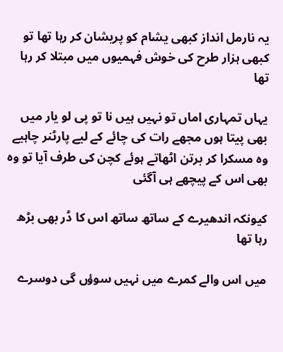یہ نارمل انداز کبھی یشام کو پریشان کر رہا تھا تو کبھی ہزار طرح کی خوش فہمیوں میں مبتلا کر رہا تھا

یہاں تمہاری اماں تو نہیں ہیں نا تو پی لو یار میں بھی پیتا ہوں مجھے رات کی چائے کے لیے پارٹنر چاہیے وہ مسکرا کر برتن اٹھاتے ہوئے کچن کی طرف آیا تو وہ بھی اس کے پیچھے ہی آگئی

کیونکہ اندھیرے کے ساتھ ساتھ اس کا ڈر بھی بڑھ رہا تھا

میں اس والے کمرے میں نہیں سوؤں گی دوسرے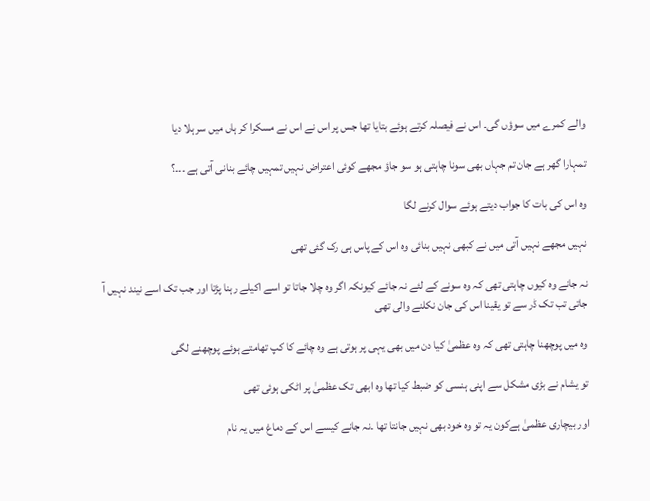والے کمرے میں سوؤں گی۔ اس نے فیصلہ کرتے ہوئے بتایا تھا جس پر اس نے اس نے مسکرا کر ہاں میں سر ہلا دیا

تمہارا گھر ہے جان تم جہاں بھی سونا چاہتی ہو سو جاؤ مجھے کوئی اعتراض نہیں تمہیں چائے بنانی آتی ہے ۔۔۔؟

وہ اس کی بات کا جواب دیتے ہوئے سوال کرنے لگا

نہیں مجھے نہیں آتی میں نے کبھی نہیں بنائی وہ اس کے پاس ہی رک گئی تھی

نہ جانے وہ کیوں چاہتی تھی کہ وہ سونے کے لئے نہ جائے کیونکہ اگر وہ چلا جاتا تو اسے اکیلے رہنا پڑتا اور جب تک اسے نیند نہیں آ جاتی تب تک ڈر سے تو یقینا اس کی جان نکلنے والی تھی

وہ میں پوچھنا چاہتی تھی کہ وہ عظمیٰ کیا دن میں بھی یہی پر ہوتی ہے وہ چائے کا کپ تھامتے ہوئے پوچھنے لگی

تو یشام نے بڑی مشکل سے اپنی ہنسی کو ضبط کیا تھا وہ ابھی تک عظمیٰ پر اٹکی ہوئی تھی

اور بیچاری عظمیٰ ہےکون یہ تو وہ خود بھی نہیں جانتا تھا ۔نہ جانے کیسے اس کے دماغ میں یہ نام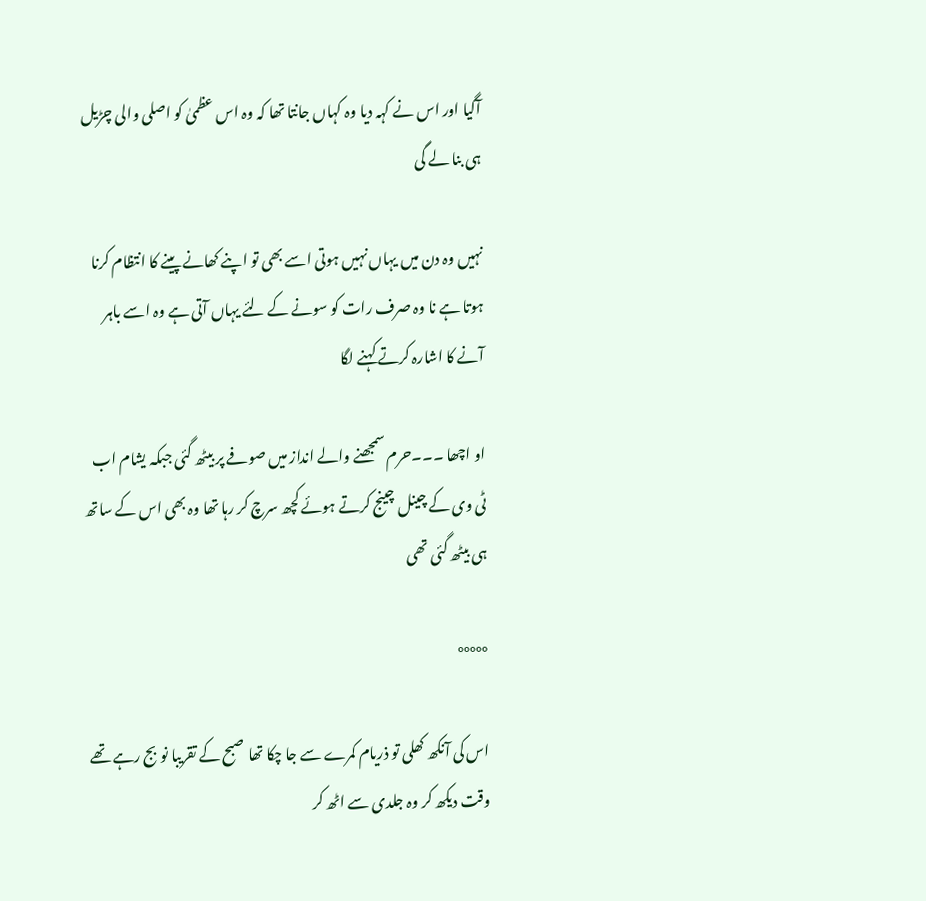آگیا اور اس نے کہہ دیا وہ کہاں جانتا تھا کہ وہ اس عظمیٰ کو اصلی والی چڑیل ہی بنا لے گی

نہیں وہ دن میں یہاں نہیں ہوتی اسے بھی تو اپنے کھانے پینے کا انتظام کرنا ہوتا ہے نا وہ صرف رات کو سونے کے لئے یہاں آتی ہے وہ اسے باہر آنے کا اشارہ کرتے کہنے لگا

او اچھا ۔۔۔حرم سمجھنے والے انداز میں صوفے پر بیٹھ گئی جبکہ یشام اب ٹی وی کے چینل چینج کرتے ہوئے کچھ سرچ کر رہا تھا وہ بھی اس کے ساتھ ہی بیٹھ گئی تھی

°°°°°

اس کی آنکھ کھلی تو ذریام کمرے سے جا چکا تھا صبح کے تقریبا نو بج رہے تھے وقت دیکھ کر وہ جلدی سے اٹھ کر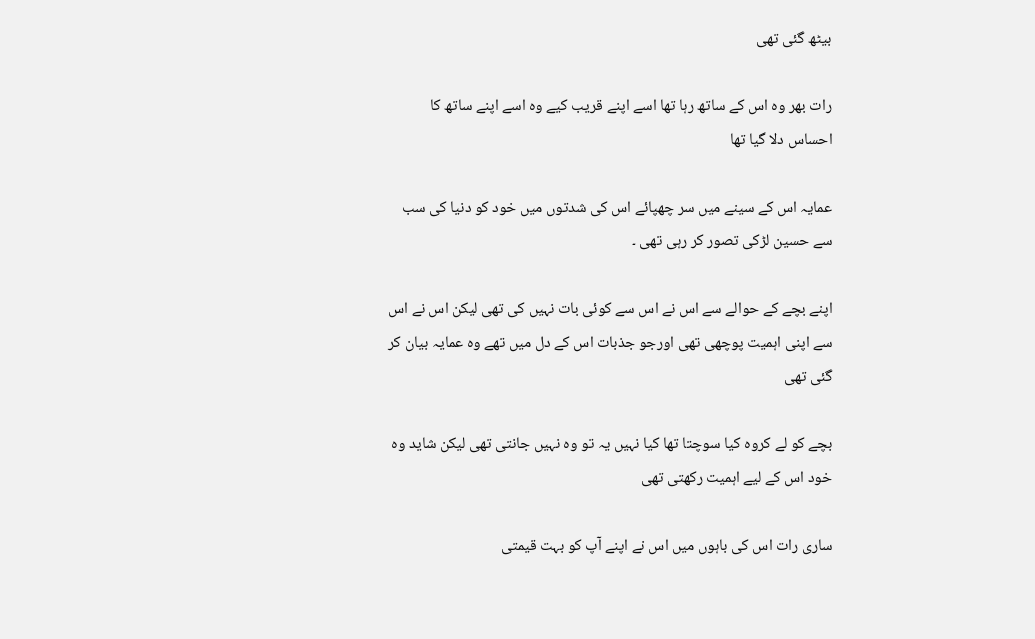بیٹھ گئی تھی

رات بھر وہ اس کے ساتھ رہا تھا اسے اپنے قریب کیے وہ اسے اپنے ساتھ کا احساس دلا گیا تھا

عمایہ اس کے سینے میں سر چھپائے اس کی شدتوں میں خود کو دنیا کی سب سے حسین لڑکی تصور کر رہی تھی ۔

اپنے بچے کے حوالے سے اس نے اس سے کوئی بات نہیں کی تھی لیکن اس نے اس سے اپنی اہمیت پوچھی تھی اورجو جذبات اس کے دل میں تھے وہ عمایہ بیان کر گئی تھی

بچے کو لے کروہ کیا سوچتا تھا کیا نہیں یہ تو وہ نہیں جانتی تھی لیکن شاید وہ خود اس کے لیے اہمیت رکھتی تھی

ساری رات اس کی باہوں میں اس نے اپنے آپ کو بہت قیمتی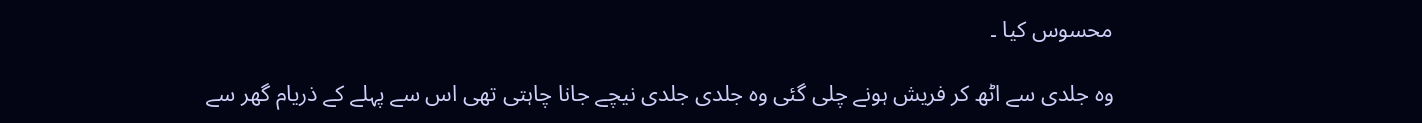محسوس کیا ۔

وہ جلدی سے اٹھ کر فریش ہونے چلی گئی وہ جلدی جلدی نیچے جانا چاہتی تھی اس سے پہلے کے ذریام گھر سے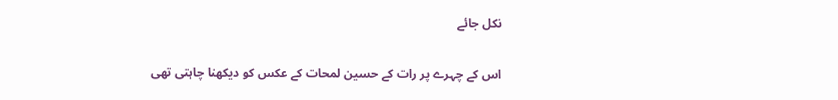نکل جائے

اس کے چہرے پر رات کے حسین لمحات کے عکس کو دیکھنا چاہتی تھی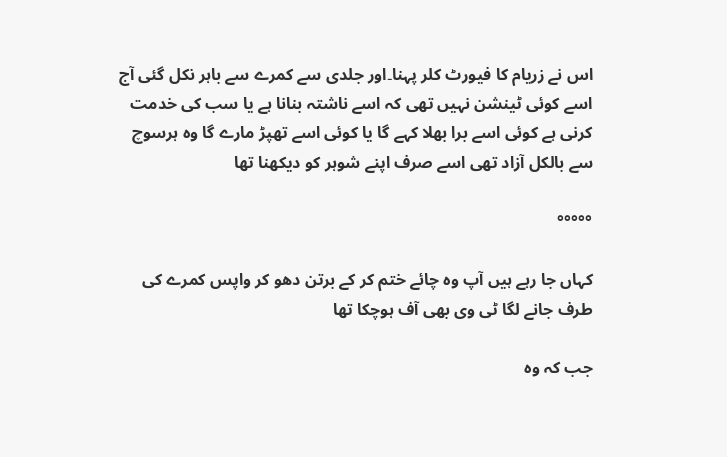اس نے زریام کا فیورٹ کلر پہنا۔اور جلدی سے کمرے سے باہر نکل گئی آج اسے کوئی ٹینشن نہیں تھی کہ اسے ناشتہ بنانا ہے یا سب کی خدمت کرنی ہے کوئی اسے برا بھلا کہے گا یا کوئی اسے تھپڑ مارے گا وہ ہرسوچ سے بالکل آزاد تھی اسے صرف اپنے شوہر کو دیکھنا تھا

°°°°°

کہاں جا رہے ہیں آپ وہ چائے ختم کر کے برتن دھو کر واپس کمرے کی طرف جانے لگا ٹی وی بھی آف ہوچکا تھا

جب کہ وہ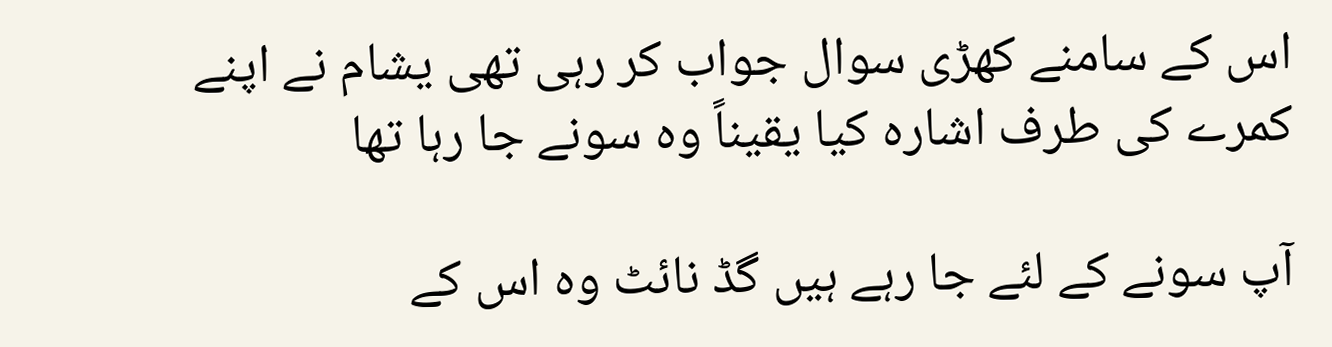اس کے سامنے کھڑی سوال جواب کر رہی تھی یشام نے اپنے کمرے کی طرف اشارہ کیا یقیناً وہ سونے جا رہا تھا

آپ سونے کے لئے جا رہے ہیں گڈ نائٹ وہ اس کے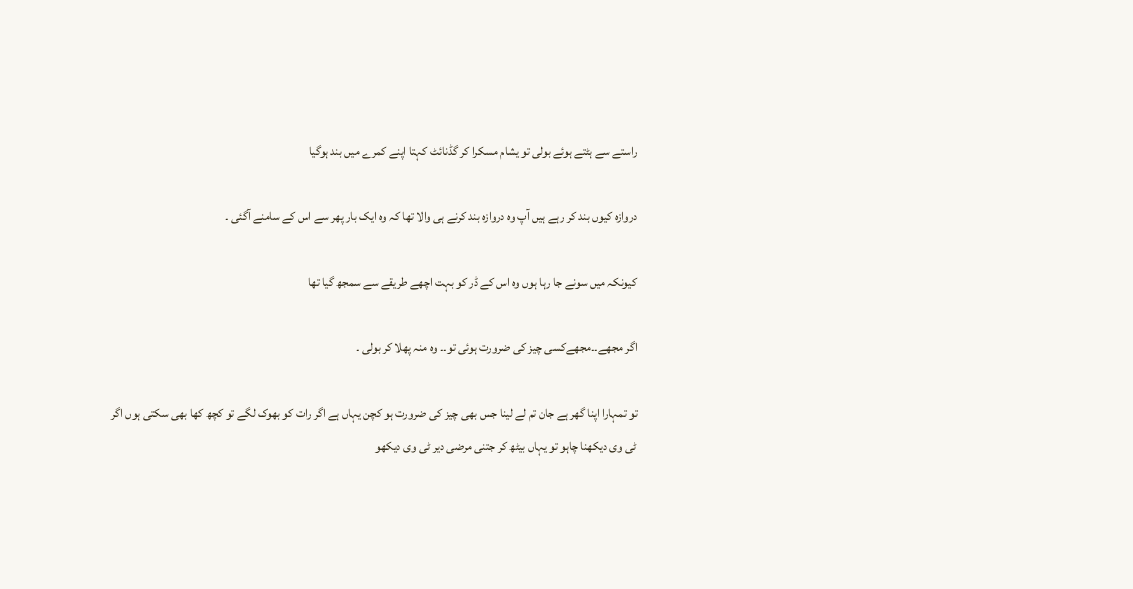راستے سے ہٹتے ہوئے بولی تو یشام مسکرا کر گڈنائٹ کہتا اپنے کمرے میں بند ہوگیا

دروازہ کیوں بند کر رہے ہیں آپ وہ دروازہ بند کرنے ہی والا تھا کہ وہ ایک بار پھر سے اس کے سامنے آگئی ۔

کیونکہ میں سونے جا رہا ہوں وہ اس کے ڈر کو بہت اچھے طریقے سے سمجھ گیا تھا

اگر مجھے۔۔مجھےکسی چیز کی ضرورت ہوئی تو۔۔ وہ منہ پھلا کر بولی ۔

تو تمہارا اپنا گھر ہے جان تم لے لینا جس بھی چیز کی ضرورت ہو کچن یہاں ہے اگر رات کو بھوک لگے تو کچھ کھا بھی سکتی ہوں اگر ٹی وی دیکھنا چاہو تو یہاں بیٹھ کر جتنی مرضی دیر ٹی وی دیکھو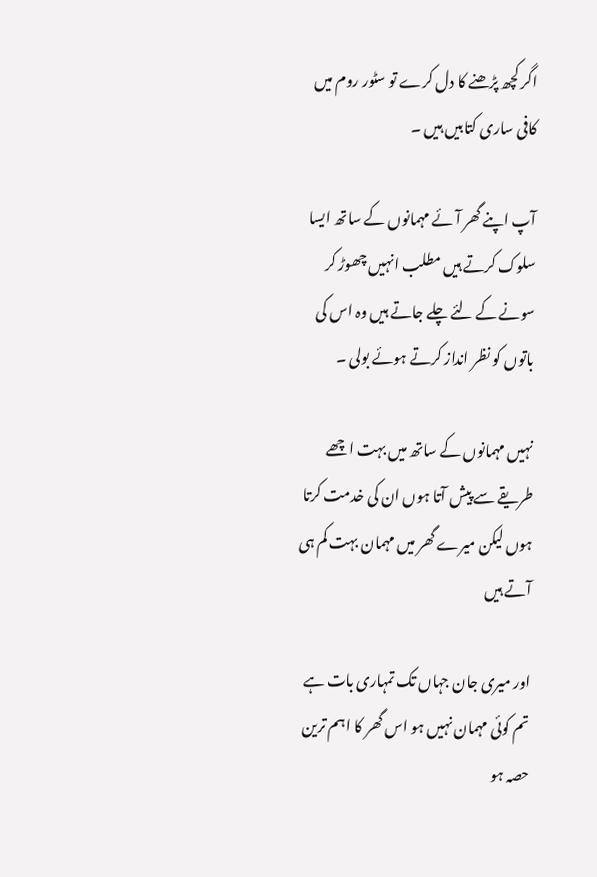اگر کچھ پڑھنے کا دل کرے تو سٹور روم میں کافی ساری کتابیں ہیں ۔

آپ اپنے گھر آئے مہمانوں کے ساتھ ایسا سلوک کرتے ہیں مطلب انہیں چھوڑ کر سونے کے لئے چلے جاتے ہیں وہ اس کی باتوں کو نظر انداز کرتے ہوئے بولی ۔

نہیں مہمانوں کے ساتھ میں بہت اچھے طریقے سے پیش آتا ہوں ان کی خدمت کرتا ہوں لیکن میرے گھر میں مہمان بہت کم ہی آتے ہیں

اور میری جان جہاں تک تمہاری بات ہے تم کوئی مہمان نہیں ہو اس گھر کا اہم ترین حصہ ہو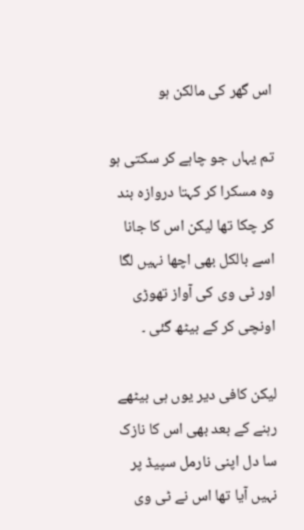اس گھر کی مالکن ہو

تم یہاں جو چاہے کر سکتی ہو وہ مسکرا کر کہتا دروازہ بند کر چکا تھا لیکن اس کا جانا اسے بالکل بھی اچھا نہیں لگا اور ٹی وی کی آواز تھوڑی اونچی کر کے بیٹھ گئی ۔

لیکن کافی دیر یوں ہی بیٹھے رہنے کے بعد بھی اس کا نازک سا دل اپنی نارمل سپیڈ پر نہیں آیا تھا اس نے ٹی وی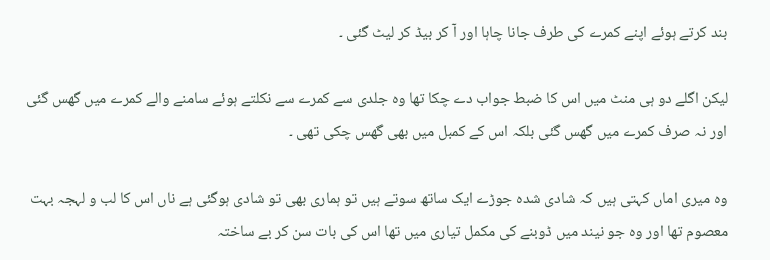بند کرتے ہوئے اپنے کمرے کی طرف جانا چاہا اور آ کر بیڈ کر لیٹ گئی ۔

لیکن اگلے دو ہی منٹ میں اس کا ضبط جواب دے چکا تھا وہ جلدی سے کمرے سے نکلتے ہوئے سامنے والے کمرے میں گھس گئی اور نہ صرف کمرے میں گھس گئی بلکہ اس کے کمبل میں بھی گھس چکی تھی ۔

وہ میری اماں کہتی ہیں کہ شادی شدہ جوڑے ایک ساتھ سوتے ہیں تو ہماری بھی تو شادی ہوگئی ہے ناں اس کا لب و لہجہ بہت معصوم تھا اور وہ جو نیند میں ڈوبنے کی مکمل تیاری میں تھا اس کی بات سن کر بے ساختہ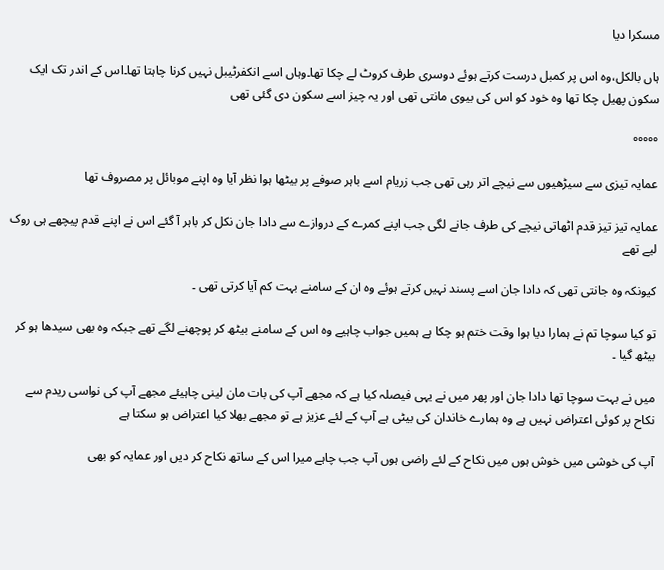مسکرا دیا

ہاں بالکل،وہ اس پر کمبل درست کرتے ہوئے دوسری طرف کروٹ لے چکا تھا۔وہاں اسے انکفرٹیبل نہیں کرنا چاہتا تھا۔اس کے اندر تک ایک سکون پھیل چکا تھا وہ خود کو اس کی بیوی مانتی تھی اور یہ چیز اسے سکون دی گئی تھی

°°°°°

عمایہ تیزی سے سیڑھیوں سے نیچے اتر رہی تھی جب زریام اسے باہر صوفے پر بیٹھا ہوا نظر آیا وہ اپنے موبائل پر مصروف تھا

عمایہ تیز تیز قدم اٹھاتی نیچے کی طرف جانے لگی جب اپنے کمرے کے دروازے سے دادا جان نکل کر باہر آ گئے اس نے اپنے قدم پیچھے ہی روک لیے تھے

کیونکہ وہ جانتی تھی کہ دادا جان اسے پسند نہیں کرتے ہوئے وہ ان کے سامنے بہت کم آیا کرتی تھی ۔

تو کیا سوچا تم نے ہمارا دیا ہوا وقت ختم ہو چکا ہے ہمیں جواب چاہیے وہ اس کے سامنے بیٹھ کر پوچھنے لگے تھے جبکہ وہ بھی سیدھا ہو کر بیٹھ گیا ۔

میں نے بہت سوچا تھا دادا جان اور پھر میں نے یہی فیصلہ کیا ہے کہ مجھے آپ کی بات مان لینی چاہیئے مجھے آپ کی نواسی ریدم سے نکاح پر کوئی اعتراض نہیں ہے وہ ہمارے خاندان کی بیٹی ہے آپ کے لئے عزیز ہے تو مجھے بھلا کیا اعتراض ہو سکتا ہے

آپ کی خوشی میں خوش ہوں میں نکاح کے لئے راضی ہوں آپ جب چاہے میرا اس کے ساتھ نکاح کر دیں اور عمایہ کو بھی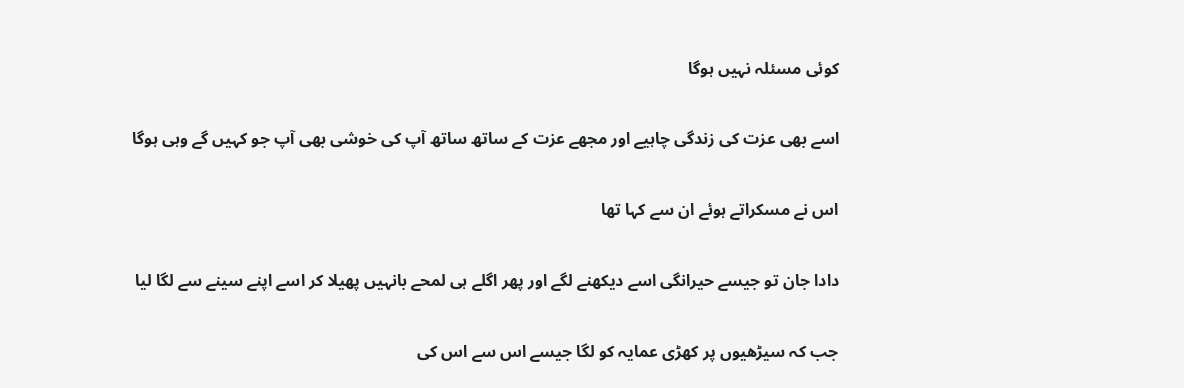کوئی مسئلہ نہیں ہوگا

اسے بھی عزت کی زندگی چاہیے اور مجھے عزت کے ساتھ ساتھ آپ کی خوشی بھی آپ جو کہیں گے وہی ہوگا

اس نے مسکراتے ہوئے ان سے کہا تھا

دادا جان تو جیسے حیرانگی اسے دیکھنے لگے اور پھر اگلے ہی لمحے بانہیں پھیلا کر اسے اپنے سینے سے لگا لیا

جب کہ سیڑھیوں پر کھڑی عمایہ کو لگا جیسے اس سے اس کی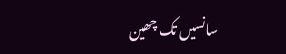سانسیں تک چھین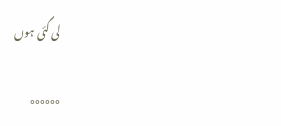لی گئی ہوں

°°°°°°